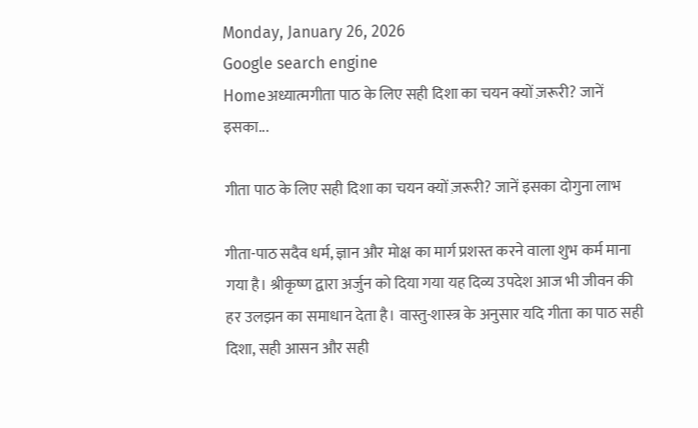Monday, January 26, 2026
Google search engine
Homeअध्यात्मगीता पाठ के लिए सही दिशा का चयन क्यों ज़रूरी? जानें इसका...

गीता पाठ के लिए सही दिशा का चयन क्यों ज़रूरी? जानें इसका दोगुना लाभ

गीता-पाठ सदैव धर्म, ज्ञान और मोक्ष का मार्ग प्रशस्त करने वाला शुभ कर्म माना गया है। श्रीकृष्ण द्वारा अर्जुन को दिया गया यह दिव्य उपदेश आज भी जीवन की हर उलझन का समाधान देता है। वास्तु-शास्त्र के अनुसार यदि गीता का पाठ सही दिशा, सही आसन और सही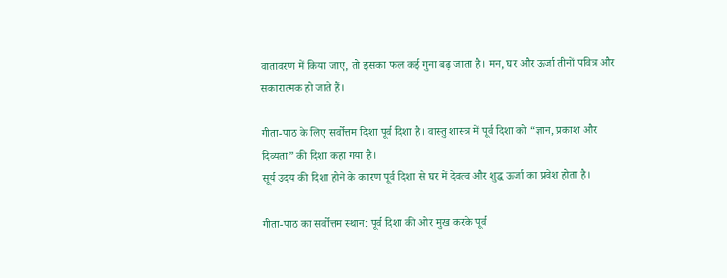वातावरण में किया जाए, तो इसका फल कई गुना बढ़ जाता है। मन, घर और ऊर्जा तीनों पवित्र और सकारात्मक हो जाते हैं।

गीता-पाठ के लिए सर्वोत्तम दिशा पूर्व दिशा है। वास्तु शास्त्र में पूर्व दिशा को “ज्ञान, प्रकाश और दिव्यता” की दिशा कहा गया है।
सूर्य उदय की दिशा होने के कारण पूर्व दिशा से घर में देवत्व और शुद्ध ऊर्जा का प्रवेश होता है।

गीता-पाठ का सर्वोत्तम स्थान: पूर्व दिशा की ओर मुख करके पूर्व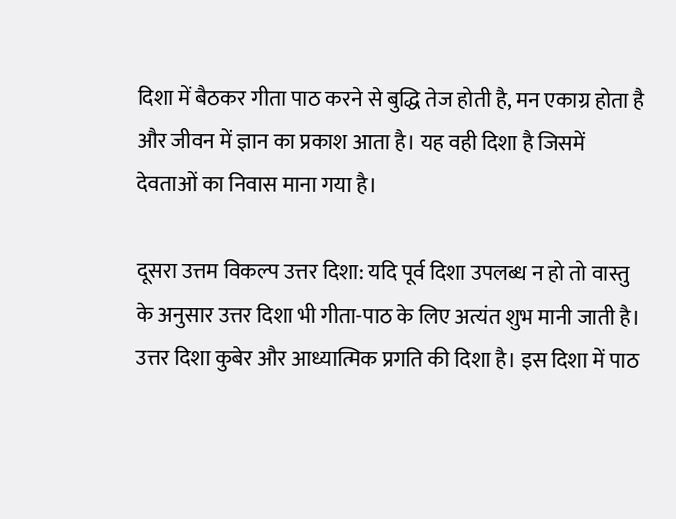दिशा में बैठकर गीता पाठ करने से बुद्धि तेज होती है, मन एकाग्र होता है और जीवन में ज्ञान का प्रकाश आता है। यह वही दिशा है जिसमें देवताओं का निवास माना गया है।

दूसरा उत्तम विकल्प उत्तर दिशा: यदि पूर्व दिशा उपलब्ध न हो तो वास्तु के अनुसार उत्तर दिशा भी गीता-पाठ के लिए अत्यंत शुभ मानी जाती है। उत्तर दिशा कुबेर और आध्यात्मिक प्रगति की दिशा है। इस दिशा में पाठ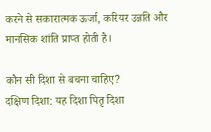करने से सकारात्मक ऊर्जा, करियर उन्नति और मानसिक शांति प्राप्त होती है।

कौन सी दिशा से बचना चाहिए?
दक्षिण दिशा: यह दिशा पितृ दिशा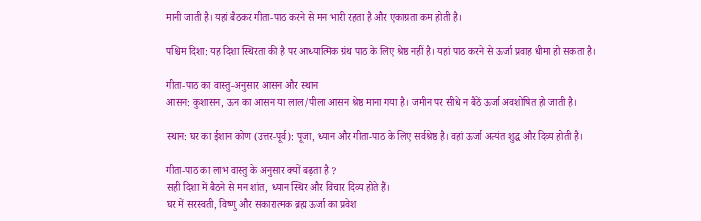मानी जाती है। यहां बैठकर गीता-पाठ करने से मन भारी रहता है और एकाग्रता कम होती है।

पश्चिम दिशा: यह दिशा स्थिरता की है पर आध्यात्मिक ग्रंथ पाठ के लिए श्रेष्ठ नहीं है। यहां पाठ करने से ऊर्जा प्रवाह धीमा हो सकता है।

गीता-पाठ का वास्तु-अनुसार आसन और स्थान
आसन: कुशासन, ऊन का आसन या लाल/पीला आसन श्रेष्ठ माना गया है। जमीन पर सीधे न बैठें ऊर्जा अवशोषित हो जाती है।

स्थान: घर का ईशान कोण (उत्तर-पूर्व): पूजा, ध्यान और गीता-पाठ के लिए सर्वश्रेष्ठ है। वहां ऊर्जा अत्यंत शुद्ध और दिव्य होती है।

गीता-पाठ का लाभ वास्तु के अनुसार क्यों बढ़ता है ?
सही दिशा में बैठने से मन शांत, ध्यान स्थिर और विचार दिव्य होते हैं।
घर में सरस्वती, विष्णु और सकारात्मक ब्रह्म ऊर्जा का प्रवेश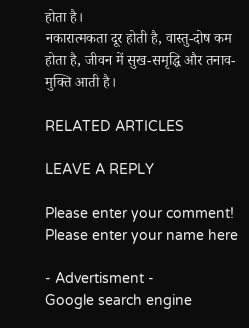होता है।
नकारात्मकता दूर होती है, वास्तु-दोष कम होता है, जीवन में सुख-समृद्धि और तनाव-मुक्ति आती है।

RELATED ARTICLES

LEAVE A REPLY

Please enter your comment!
Please enter your name here

- Advertisment -
Google search engine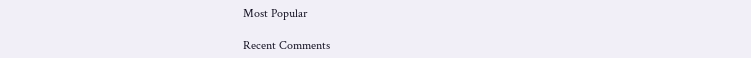Most Popular

Recent Comments